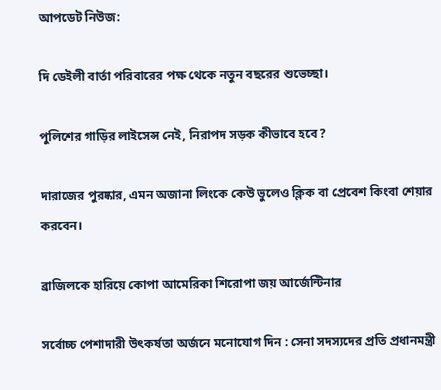আপডেট নিউজ:

দি ডেইলী বার্তা পরিবারের পক্ষ থেকে নতুন বছরের শুভেচ্ছা।

পুলিশের গাড়ির লাইসেন্স নেই, নিরাপদ সড়ক কীভাবে হবে?

দারাজের পুরষ্কার, এমন অজানা লিংকে কেউ ভুলেও ক্লিক বা প্রেবেশ কিংবা শেয়ার করবেন।

ব্রাজিলকে হারিয়ে কোপা আমেরিকা শিরোপা জয় আর্জেন্টিনার

সর্বোচ্চ পেশাদারী উৎকর্ষতা অর্জনে মনোযোগ দিন : সেনা সদস্যদের প্রতি প্রধানমন্ত্রী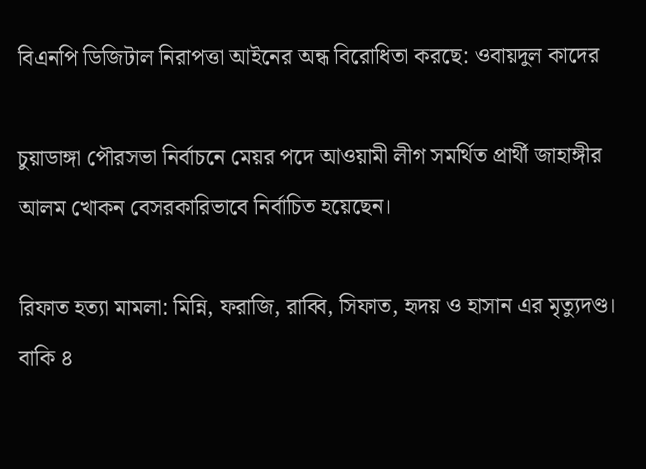বিএনপি ডিজিটাল নিরাপত্তা আইনের অন্ধ বিরোধিতা করছে: ওবায়দুল কাদের

চুয়াডাঙ্গা পৌরসভা নির্বাচনে মেয়র পদে আওয়ামী লীগ সমর্থিত প্রার্থী জাহাঙ্গীর আলম খোকন বেসরকারিভাবে নির্বাচিত হয়েছেন।

রিফাত হত্যা মামলা: মিন্নি, ফরাজি, রাব্বি, সিফাত, হৃদয় ও হাসান এর মৃত্যুদণ্ড। বাকি ৪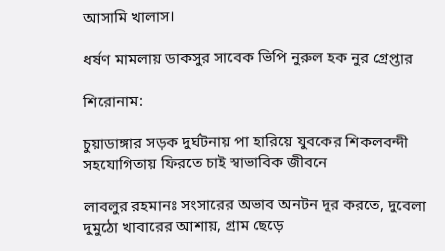আসামি খালাস।

ধর্ষণ মামলায় ডাকসুর সাবেক ভিপি নুরুল হক নুর গ্রেপ্তার

শিরোনাম:

চুয়াডাঙ্গার সড়ক দুর্ঘটনায় পা হারিয়ে যুবকের শিকলবন্দী সহযোগিতায় ফিরতে চাই স্বাভাবিক জীবনে

লাবলুর রহমানঃ সংসারের অভাব অনটন দূর করতে, দুবেলা দুমুঠো খাবারের আশায়, গ্রাম ছেড়ে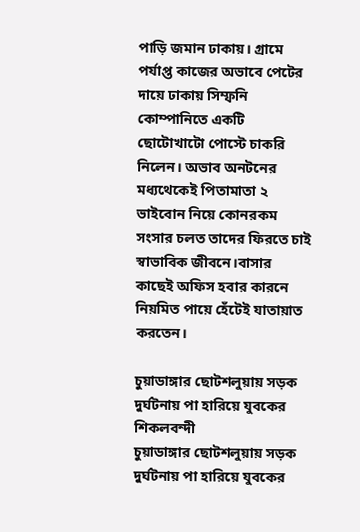পাড়ি জমান ঢাকায়। গ্রামে পর্যাপ্ত কাজের অভাবে পেটের দায়ে ঢাকায় সিম্ফনি কোম্পানিতে একটি ছোটোখাটো পোস্টে চাকরি নিলেন। অভাব অনটনের মধ্যথেকেই পিতামাতা ২ ভাইবোন নিয়ে কোনরকম সংসার চলত তাদের ফিরতে চাই স্বাভাবিক জীবনে।বাসার কাছেই অফিস হবার কারনে নিয়মিত পায়ে হেঁটেই যাতায়াত করতেন।

চুয়াডাঙ্গার ছোটশলুয়ায় সড়ক দুর্ঘটনায় পা হারিয়ে যুবকের শিকলবন্দী
চুয়াডাঙ্গার ছোটশলুয়ায় সড়ক দুর্ঘটনায় পা হারিয়ে যুবকের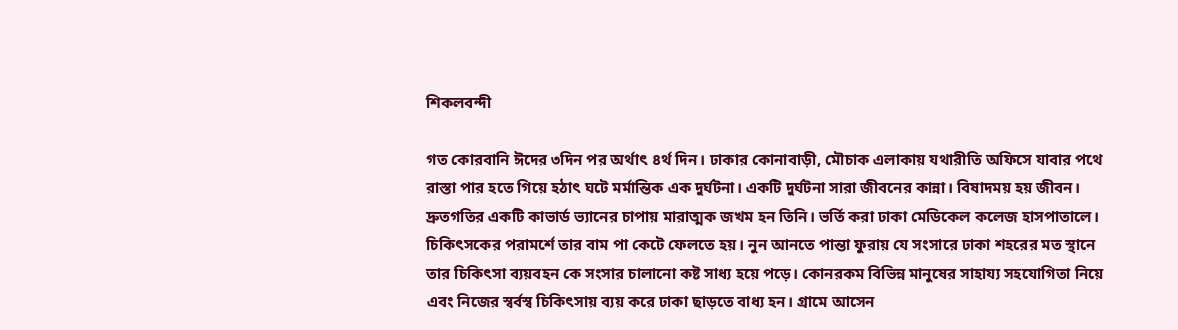শিকলবন্দী

গত কোরবানি ঈদের ৩দিন পর অর্থাৎ ৪র্থ দিন। ঢাকার কোনাবাড়ী, মৌচাক এলাকায় যথারীতি অফিসে যাবার পথে রাস্তা পার হতে গিয়ে হঠাৎ ঘটে মর্মান্তিক এক দুর্ঘটনা। একটি দুর্ঘটনা সারা জীবনের কান্না। বিষাদময় হয় জীবন। দ্রুতগতির একটি কাভার্ড ভ্যানের চাপায় মারাত্মক জখম হন তিনি। ভর্তি করা ঢাকা মেডিকেল কলেজ হাসপাতালে। চিকিৎসকের পরামর্শে তার বাম পা কেটে ফেলতে হয়। নুন আনতে পান্তা ফুরায় যে সংসারে ঢাকা শহরের মত স্থানে তার চিকিৎসা ব্যয়বহন কে সংসার চালানো কষ্ট সাধ্য হয়ে পড়ে। কোনরকম বিভিন্ন মানুষের সাহায্য সহযোগিতা নিয়ে এবং নিজের স্বর্বস্ব চিকিৎসায় ব্যয় করে ঢাকা ছাড়তে বাধ্য হন। গ্রামে আসেন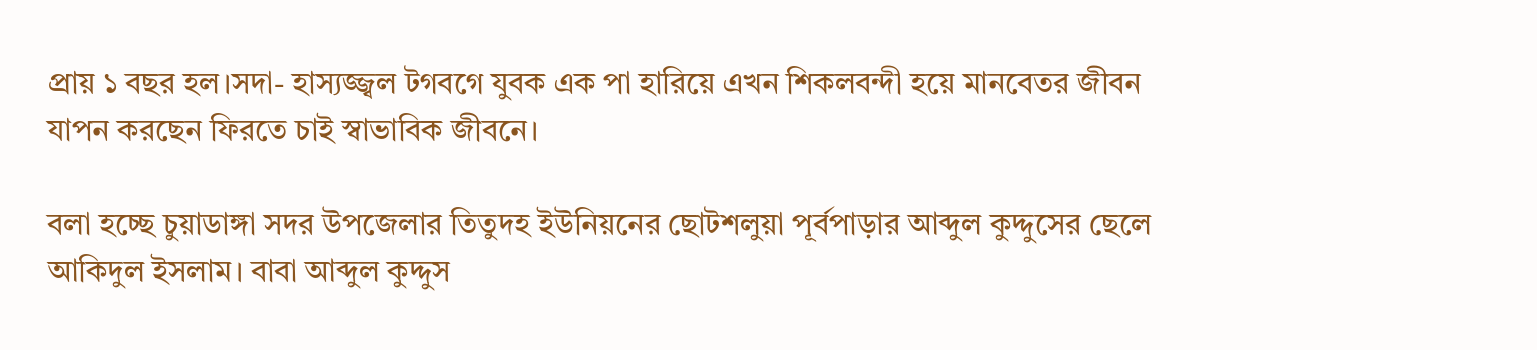প্রায় ১ বছর হল।সদা- হাস্যজ্জ্বল টগবগে যুবক এক পা হারিয়ে এখন শিকলবন্দী হয়ে মানবেতর জীবন যাপন করছেন ফিরতে চাই স্বাভাবিক জীবনে।

বলা হচ্ছে চুয়াডাঙ্গা সদর উপজেলার তিতুদহ ইউনিয়নের ছোটশলুয়া পূর্বপাড়ার আব্দুল কুদ্দুসের ছেলে আকিদুল ইসলাম। বাবা আব্দুল কুদ্দুস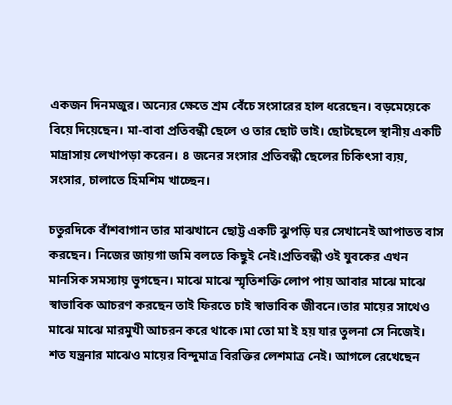একজন দিনমজুর। অন্যের ক্ষেতে শ্রম বেঁচে সংসারের হাল ধরেছেন। বড়মেয়েকে বিয়ে দিয়েছেন। মা-বাবা প্রতিবন্ধী ছেলে ও তার ছোট ভাই। ছোটছেলে স্থানীয় একটি মাদ্রাসায় লেখাপড়া করেন। ৪ জনের সংসার প্রতিবন্ধী ছেলের চিকিৎসা ব্যয়, সংসার, চালাতে হিমশিম খাচ্ছেন।

চতুরদিকে বাঁশবাগান তার মাঝখানে ছোট্ট একটি ঝুপড়ি ঘর সেখানেই আপাতত বাস করছেন। নিজের জায়গা জমি বলতে কিছুই নেই।প্রতিবন্ধী ওই যুবকের এখন মানসিক সমস্যায় ভুগছেন। মাঝে মাঝে স্মৃতিশক্তি লোপ পায় আবার মাঝে মাঝে স্বাভাবিক আচরণ করছেন তাই ফিরতে চাই স্বাভাবিক জীবনে।তার মায়ের সাথেও মাঝে মাঝে মারমুখী আচরন করে থাকে।মা তো মা ই হয় যার তুলনা সে নিজেই। শত যন্ত্রনার মাঝেও মায়ের বিন্দুমাত্র বিরক্তির লেশমাত্র নেই। আগলে রেখেছেন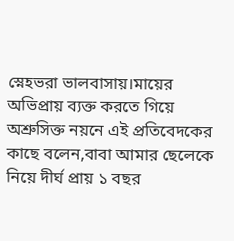স্নেহভরা ভালবাসায়।মায়ের অভিপ্রায় ব্যক্ত করতে গিয়ে অশ্রুসিক্ত নয়নে এই প্রতিবেদকের কাছে বলেন,বাবা আমার ছেলেকে নিয়ে দীর্ঘ প্রায় ১ বছর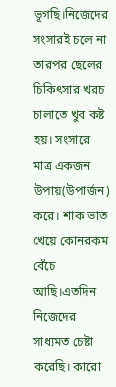ভূগছি।নিজেদের সংসারই চলে না তারপর ছেলের চিকিৎসার খরচ চালাতে খুব কষ্ট হয়। সংসারে মাত্র একজন উপায়(উপার্জন) করে। শাক ভাত খেয়ে কোনরকম বেঁচে আছি।এতদিন নিজেদের সাধ্যমত চেষ্টা করেছি। কারো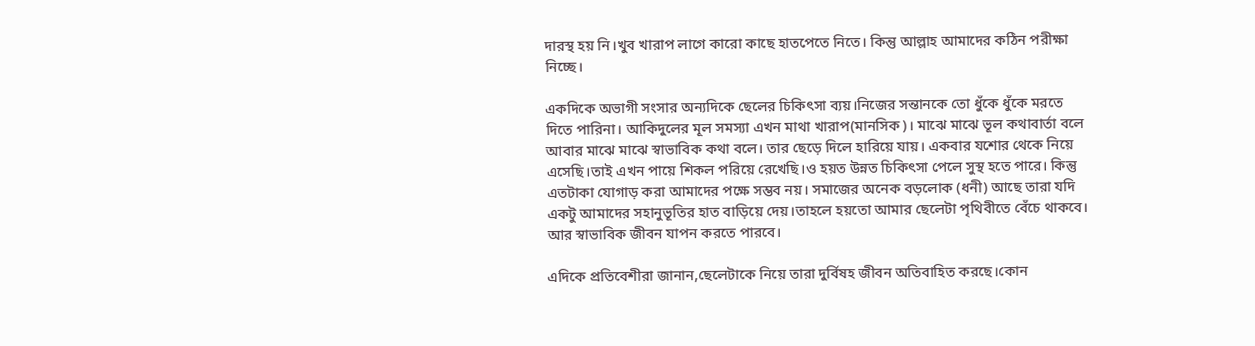দারস্থ হয় নি।খুব খারাপ লাগে কারো কাছে হাতপেতে নিতে। কিন্তু আল্লাহ আমাদের কঠিন পরীক্ষা নিচ্ছে।

একদিকে অভাগী সংসার অন্যদিকে ছেলের চিকিৎসা ব্যয়।নিজের সন্তানকে তো ধুঁকে ধুঁকে মরতে দিতে পারিনা। আকিদুলের মূল সমস্যা এখন মাথা খারাপ(মানসিক)। মাঝে মাঝে ভূল কথাবার্তা বলে আবার মাঝে মাঝে স্বাভাবিক কথা বলে। তার ছেড়ে দিলে হারিয়ে যায়। একবার যশোর থেকে নিয়ে এসেছি।তাই এখন পায়ে শিকল পরিয়ে রেখেছি।ও হয়ত উন্নত চিকিৎসা পেলে সুস্থ হতে পারে। কিন্তু এতটাকা যোগাড় করা আমাদের পক্ষে সম্ভব নয়। সমাজের অনেক বড়লোক (ধনী) আছে তারা যদি একটু আমাদের সহানুভূতির হাত বাড়িয়ে দেয়।তাহলে হয়তো আমার ছেলেটা পৃথিবীতে বেঁচে থাকবে। আর স্বাভাবিক জীবন যাপন করতে পারবে।

এদিকে প্রতিবেশীরা জানান,ছেলেটাকে নিয়ে তারা দুর্বিষহ জীবন অতিবাহিত করছে।কোন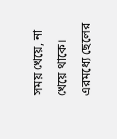সময় খেয়ে, না খেয়ে থাকে। এরমধ্যে ছেলের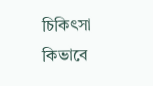চিকিৎসা কিভাবে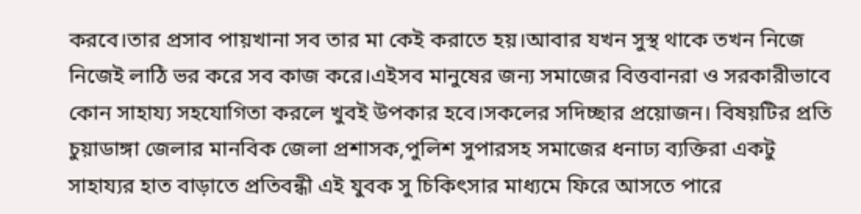করবে।তার প্রসাব পায়খানা সব তার মা কেই করাতে হয়।আবার যখন সুস্থ থাকে তখন নিজে নিজেই লাঠি ভর করে সব কাজ করে।এইসব মানুষের জন্য সমাজের বিত্তবানরা ও সরকারীভাবে কোন সাহায্য সহযোগিতা করলে খুবই উপকার হবে।সকলের সদিচ্ছার প্রয়োজন। বিষয়টির প্রতি চুয়াডাঙ্গা জেলার মানবিক জেলা প্রশাসক,পুলিশ সুপারসহ সমাজের ধনাঢ্য ব্যক্তিরা একটু সাহায্যর হাত বাড়াতে প্রতিবন্ধী এই যুবক সু চিকিৎসার মাধ্যমে ফিরে আসতে পারে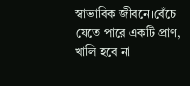স্বাভাবিক জীবনে।বেঁচে যেতে পারে একটি প্রাণ, খালি হবে না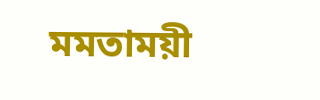মমতাময়ী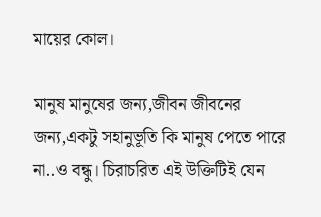মায়ের কোল।

মানুষ মানুষের জন্য,জীবন জীবনের জন্য,একটু সহানুভূতি কি মানুষ পেতে পারে না..ও বন্ধু। চিরাচরিত এই উক্তিটিই যেন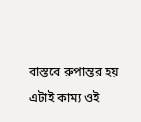বাস্তবে রুপান্তর হয় এটাই কাম্য ওই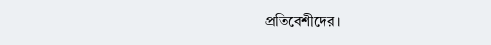প্রতিবেশীদের।